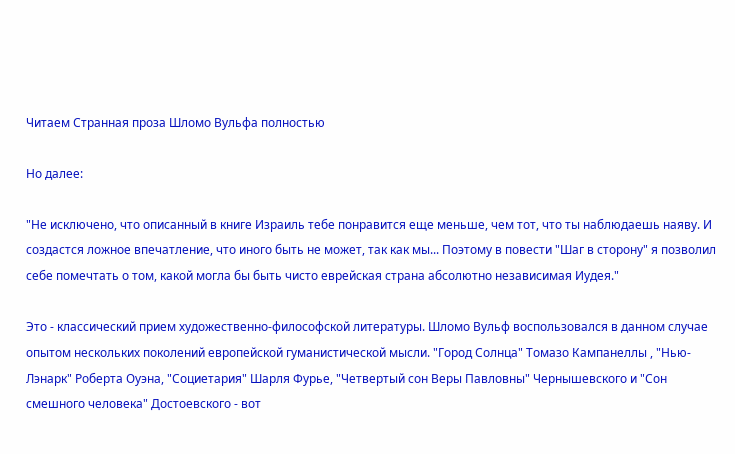Читаем Странная проза Шломо Вульфа полностью

Но далее:

"Не исключено, что описанный в книге Израиль тебе понравится еще меньше, чем тот, что ты наблюдаешь наяву. И создастся ложное впечатление, что иного быть не может, так как мы... Поэтому в повести "Шаг в сторону" я позволил себе помечтать о том, какой могла бы быть чисто еврейская страна абсолютно независимая Иудея."

Это - классический прием художественно-философской литературы. Шломо Вульф воспользовался в данном случае опытом нескольких поколений европейской гуманистической мысли. "Город Солнца" Томазо Кампанеллы , "Нью-Лэнарк" Роберта Оуэна, "Социетария" Шарля Фурье, "Четвертый сон Веры Павловны" Чернышевского и "Сон смешного человека" Достоевского - вот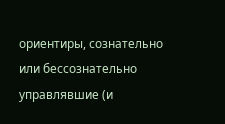ориентиры, сознательно или бессознательно управлявшие (и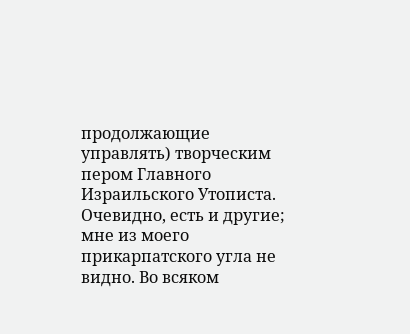продолжающие управлять) творческим пером Главного Израильского Утописта. Очевидно, есть и другие; мне из моего прикарпатского угла не видно. Во всяком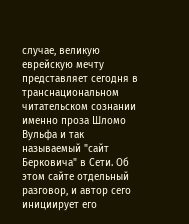случае, великую еврейскую мечту представляет сегодня в транснациональном читательском сознании именно проза Шломо Вульфа и так называемый "сайт Берковича" в Сети. Об этом сайте отдельный разговор, и автор сего инициирует его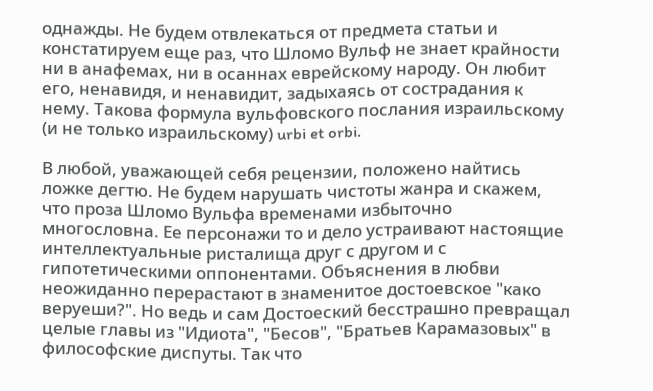однажды. Не будем отвлекаться от предмета статьи и констатируем еще раз, что Шломо Вульф не знает крайности ни в анафемах, ни в осаннах еврейскому народу. Он любит его, ненавидя, и ненавидит, задыхаясь от сострадания к нему. Такова формула вульфовского послания израильскому (и не только израильскому) urbi et orbi.

В любой, уважающей себя рецензии, положено найтись ложке дегтю. Не будем нарушать чистоты жанра и скажем, что проза Шломо Вульфа временами избыточно многословна. Ее персонажи то и дело устраивают настоящие интеллектуальные ристалища друг с другом и с гипотетическими оппонентами. Объяснения в любви неожиданно перерастают в знаменитое достоевское "како веруеши?". Но ведь и сам Достоеский бесстрашно превращал целые главы из "Идиота", "Бесов", "Братьев Карамазовых" в философские диспуты. Так что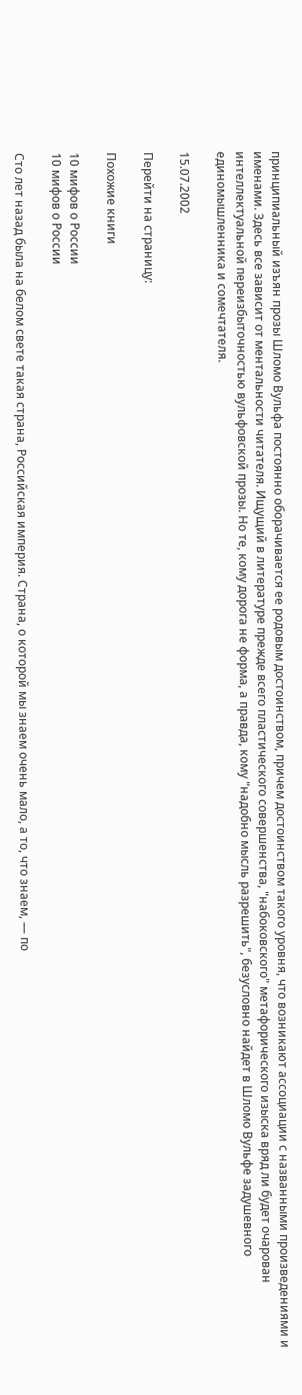принципиальный изъян прозы Шломо Вульфа постоянно оборачивается ее родовым достоинством, причем достоинством такого уровня, что возникают ассоциации с названными произведениями и именами. Здесь все зависит от ментальности читателя. Ищущий в литературе прежде всего пластического совершенства, "набоковского" метафорического изыска вряд ли будет очарован интеллектуальной переизбыточностью вульфовской прозы. Но те, кому дорога не форма, а правда, кому "надобно мысль разрешить", безусловно найдет в Шломо Вульфе задушевного единомышленника и сомечтателя.

15.07.2002

Перейти на страницу:

Похожие книги

10 мифов о России
10 мифов о России

Сто лет назад была на белом свете такая страна, Российская империя. Страна, о которой мы знаем очень мало, а то, что знаем, — по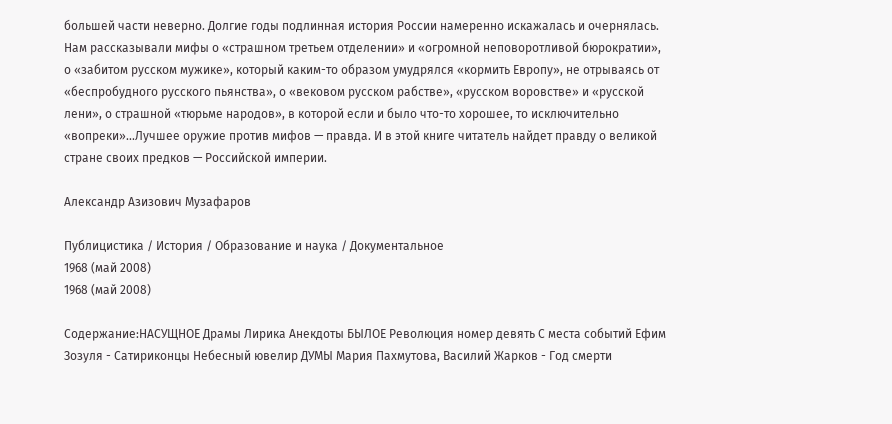большей части неверно. Долгие годы подлинная история России намеренно искажалась и очернялась. Нам рассказывали мифы о «страшном третьем отделении» и «огромной неповоротливой бюрократии», о «забитом русском мужике», который каким-то образом умудрялся «кормить Европу», не отрываясь от «беспробудного русского пьянства», о «вековом русском рабстве», «русском воровстве» и «русской лени», о страшной «тюрьме народов», в которой если и было что-то хорошее, то исключительно «вопреки»...Лучшее оружие против мифов — правда. И в этой книге читатель найдет правду о великой стране своих предков — Российской империи.

Александр Азизович Музафаров

Публицистика / История / Образование и наука / Документальное
1968 (май 2008)
1968 (май 2008)

Содержание:НАСУЩНОЕ Драмы Лирика Анекдоты БЫЛОЕ Революция номер девять С места событий Ефим Зозуля - Сатириконцы Небесный ювелир ДУМЫ Мария Пахмутова, Василий Жарков - Год смерти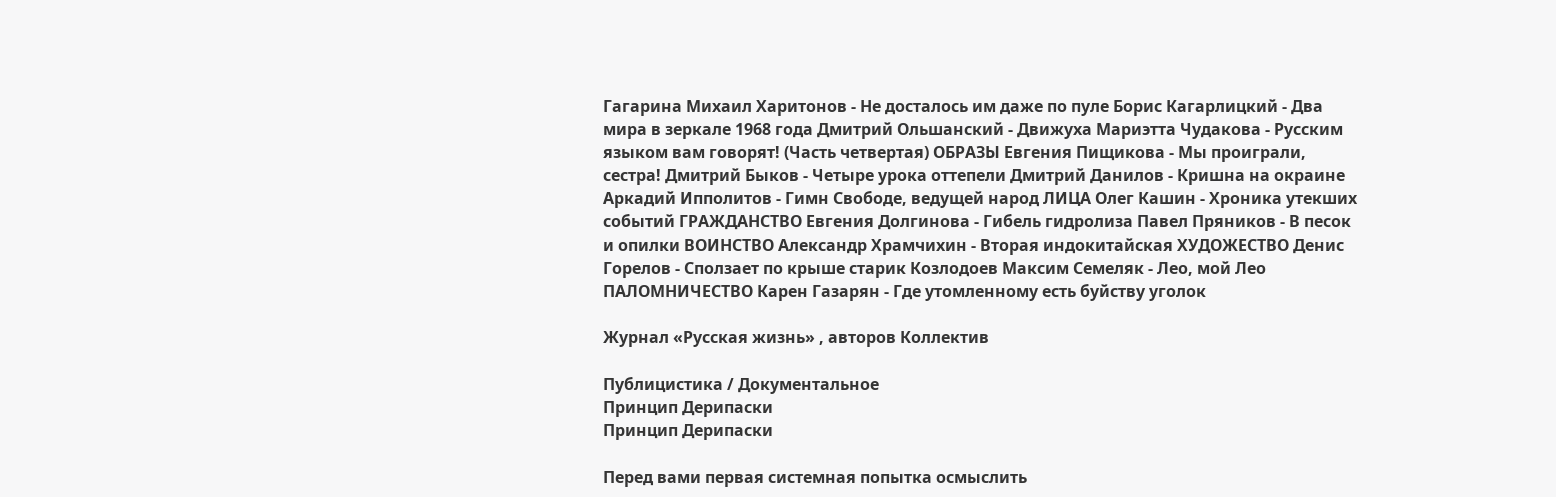Гагарина Михаил Харитонов - Не досталось им даже по пуле Борис Кагарлицкий - Два мира в зеркале 1968 года Дмитрий Ольшанский - Движуха Мариэтта Чудакова - Русским языком вам говорят! (Часть четвертая) ОБРАЗЫ Евгения Пищикова - Мы проиграли, сестра! Дмитрий Быков - Четыре урока оттепели Дмитрий Данилов - Кришна на окраине Аркадий Ипполитов - Гимн Свободе, ведущей народ ЛИЦА Олег Кашин - Хроника утекших событий ГРАЖДАНСТВО Евгения Долгинова - Гибель гидролиза Павел Пряников - В песок и опилки ВОИНСТВО Александр Храмчихин - Вторая индокитайская ХУДОЖЕСТВО Денис Горелов - Сползает по крыше старик Козлодоев Максим Семеляк - Лео, мой Лео ПАЛОМНИЧЕСТВО Карен Газарян - Где утомленному есть буйству уголок

Журнал «Русская жизнь» , авторов Коллектив

Публицистика / Документальное
Принцип Дерипаски
Принцип Дерипаски

Перед вами первая системная попытка осмыслить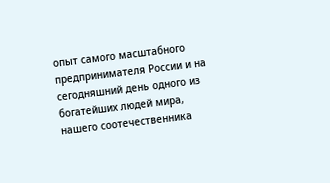опыт самого масштабного предпринимателя России и на сегодняшний день одного из богатейших людей мира, нашего соотечественника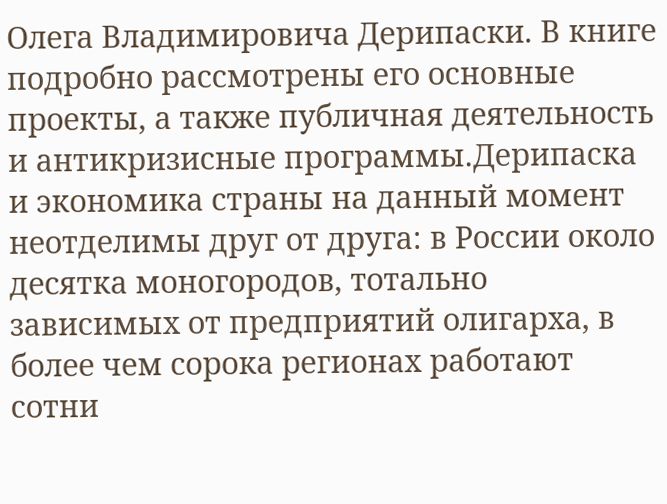Олега Владимировича Дерипаски. В книге подробно рассмотрены его основные проекты, а также публичная деятельность и антикризисные программы.Дерипаска и экономика страны на данный момент неотделимы друг от друга: в России около десятка моногородов, тотально зависимых от предприятий олигарха, в более чем сорока регионах работают сотни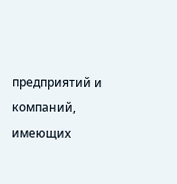предприятий и компаний, имеющих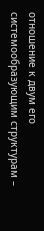отношение к двум его системообразующим структурам –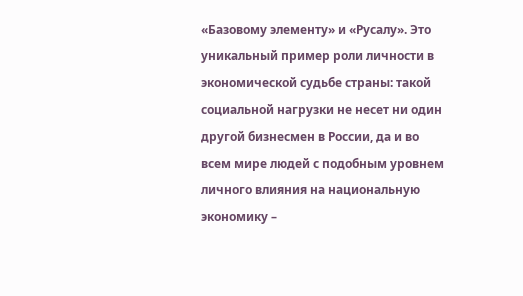«Базовому элементу» и «Русалу». Это уникальный пример роли личности в экономической судьбе страны: такой социальной нагрузки не несет ни один другой бизнесмен в России, да и во всем мире людей с подобным уровнем личного влияния на национальную экономику –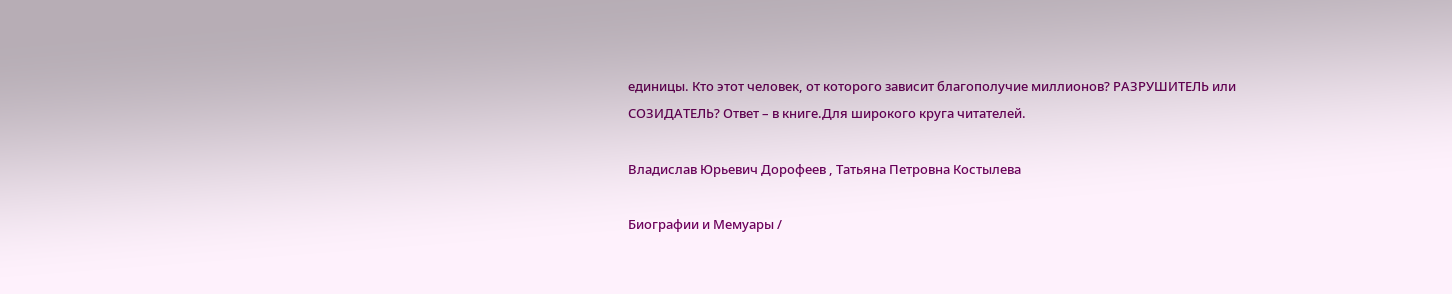единицы. Кто этот человек, от которого зависит благополучие миллионов? РАЗРУШИТЕЛЬ или СОЗИДАТЕЛЬ? Ответ – в книге.Для широкого круга читателей.

Владислав Юрьевич Дорофеев , Татьяна Петровна Костылева

Биографии и Мемуары /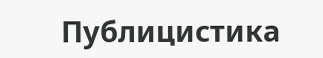Публицистика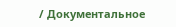/ Документальное